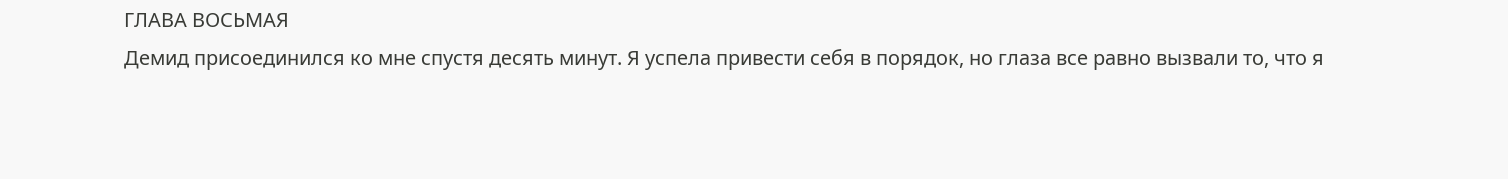ГЛАВА ВОСЬМАЯ
Демид присоединился ко мне спустя десять минут. Я успела привести себя в порядок, но глаза все равно вызвали то, что я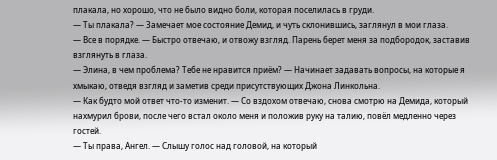плакала, но хорошо, что не было видно боли, которая поселилась в груди.
— Ты плакала? — Замечает мое состояние Демид, и чуть склонившись, заглянул в мои глаза.
— Все в порядке. — Быстро отвечаю, и отвожу взгляд. Парень берет меня за подбородок, заставив взглянуть в глаза.
— Элина, в чем проблема? Тебе не нравится приём? — Начинает задавать вопросы, на которые я хмыкаю, отведя взгляд и заметив среди присутствующих Джона Линкольна.
— Как будто мой ответ что-то изменит. — Со вздохом отвечаю, снова смотрю на Демида, который нахмурил брови, после чего встал около меня и положив руку на талию, повёл медленно через гостей.
— Ты права, Ангел. — Слышу голос над головой, на который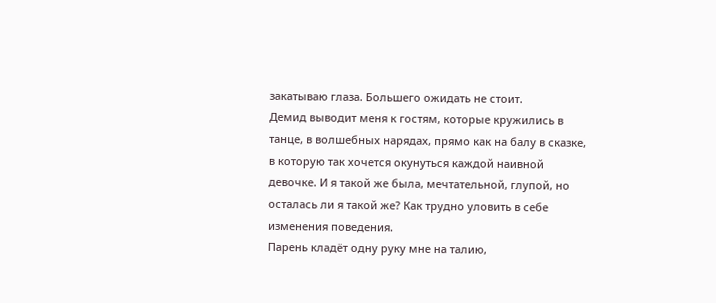закатываю глаза. Большего ожидать не стоит.
Демид выводит меня к гостям, которые кружились в танце, в волшебных нарядах, прямо как на балу в сказке, в которую так хочется окунуться каждой наивной девочке. И я такой же была, мечтательной, глупой, но осталась ли я такой же? Как трудно уловить в себе изменения поведения.
Парень кладёт одну руку мне на талию,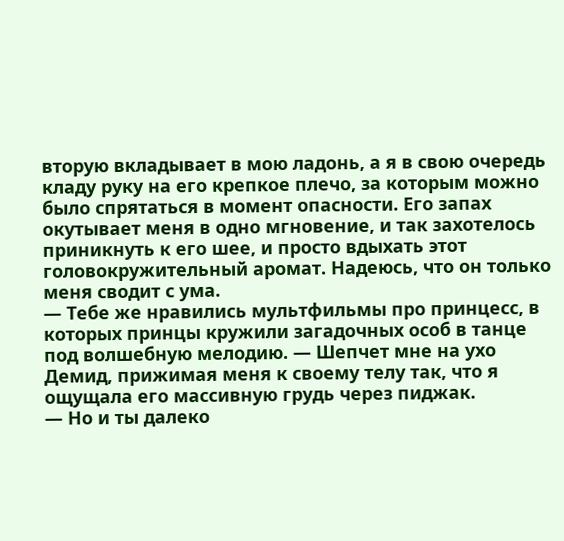вторую вкладывает в мою ладонь, а я в свою очередь кладу руку на его крепкое плечо, за которым можно было спрятаться в момент опасности. Его запах окутывает меня в одно мгновение, и так захотелось приникнуть к его шее, и просто вдыхать этот головокружительный аромат. Надеюсь, что он только меня сводит с ума.
— Тебе же нравились мультфильмы про принцесс, в которых принцы кружили загадочных особ в танце под волшебную мелодию. — Шепчет мне на ухо Демид, прижимая меня к своему телу так, что я ощущала его массивную грудь через пиджак.
— Но и ты далеко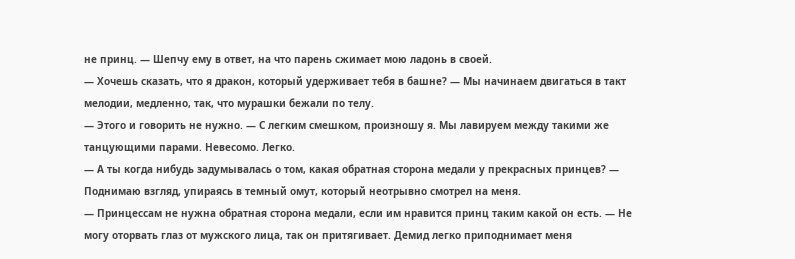не принц. — Шепчу ему в ответ, на что парень сжимает мою ладонь в своей.
— Хочешь сказать, что я дракон, который удерживает тебя в башне? — Мы начинаем двигаться в такт мелодии, медленно, так, что мурашки бежали по телу.
— Этого и говорить не нужно. — С легким смешком, произношу я. Мы лавируем между такими же танцующими парами. Невесомо. Легко.
— А ты когда нибудь задумывалась о том, какая обратная сторона медали у прекрасных принцев? — Поднимаю взгляд, упираясь в темный омут, который неотрывно смотрел на меня.
— Принцессам не нужна обратная сторона медали, если им нравится принц таким какой он есть. — Не могу оторвать глаз от мужского лица, так он притягивает. Демид легко приподнимает меня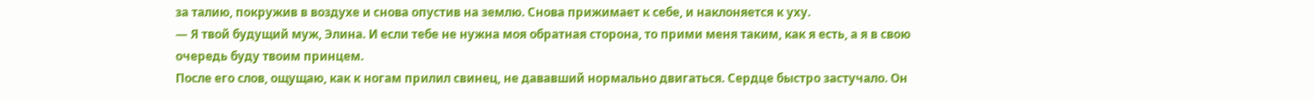за талию, покружив в воздухе и снова опустив на землю. Снова прижимает к себе, и наклоняется к уху.
— Я твой будущий муж, Элина. И если тебе не нужна моя обратная сторона, то прими меня таким, как я есть, а я в свою очередь буду твоим принцем.
После его слов, ощущаю, как к ногам прилил свинец, не дававший нормально двигаться. Сердце быстро застучало. Он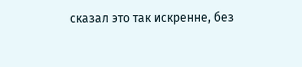сказал это так искренне, без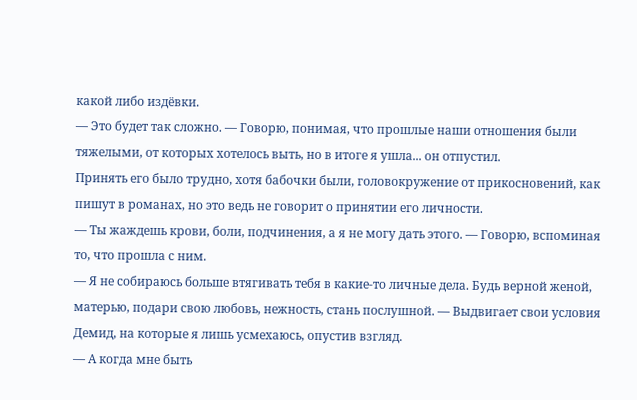какой либо издёвки.
— Это будет так сложно. — Говорю, понимая, что прошлые наши отношения были тяжелыми, от которых хотелось выть, но в итоге я ушла... он отпустил.
Принять его было трудно, хотя бабочки были, головокружение от прикосновений, как пишут в романах, но это ведь не говорит о принятии его личности.
— Ты жаждешь крови, боли, подчинения, а я не могу дать этого. — Говорю, вспоминая то, что прошла с ним.
— Я не собираюсь больше втягивать тебя в какие-то личные дела. Будь верной женой, матерью, подари свою любовь, нежность, стань послушной. — Выдвигает свои условия Демид, на которые я лишь усмехаюсь, опустив взгляд.
— А когда мне быть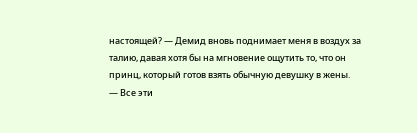настоящей? — Демид вновь поднимает меня в воздух за талию, давая хотя бы на мгновение ощутить то, что он принц, который готов взять обычную девушку в жены.
— Все эти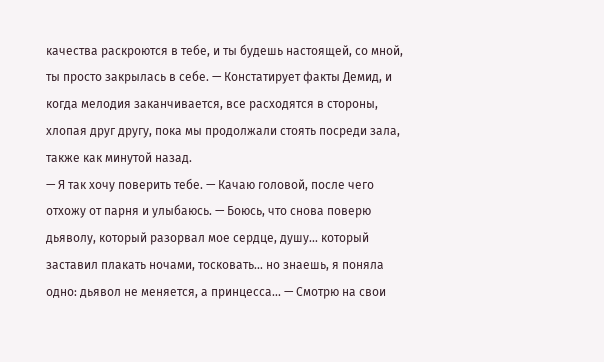качества раскроются в тебе, и ты будешь настоящей, со мной, ты просто закрылась в себе. — Констатирует факты Демид, и когда мелодия заканчивается, все расходятся в стороны, хлопая друг другу, пока мы продолжали стоять посреди зала, также как минутой назад.
— Я так хочу поверить тебе. — Качаю головой, после чего отхожу от парня и улыбаюсь. — Боюсь, что снова поверю дьяволу, который разорвал мое сердце, душу... который заставил плакать ночами, тосковать... но знаешь, я поняла одно: дьявол не меняется, а принцесса... — Смотрю на свои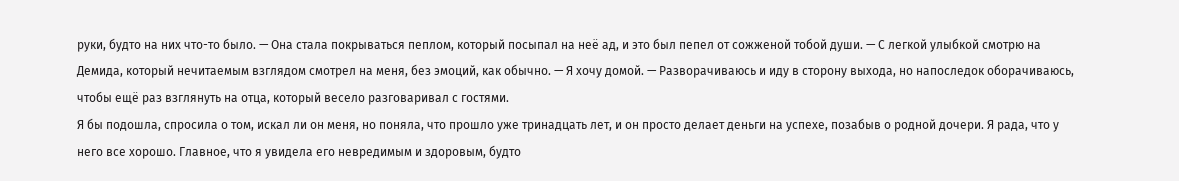руки, будто на них что-то было. — Она стала покрываться пеплом, который посыпал на неё ад, и это был пепел от сожженой тобой души. — С легкой улыбкой смотрю на Демида, который нечитаемым взглядом смотрел на меня, без эмоций, как обычно. — Я хочу домой. — Разворачиваюсь и иду в сторону выхода, но напоследок оборачиваюсь, чтобы ещё раз взглянуть на отца, который весело разговаривал с гостями.
Я бы подошла, спросила о том, искал ли он меня, но поняла, что прошло уже тринадцать лет, и он просто делает деньги на успехе, позабыв о родной дочери. Я рада, что у него все хорошо. Главное, что я увидела его невредимым и здоровым, будто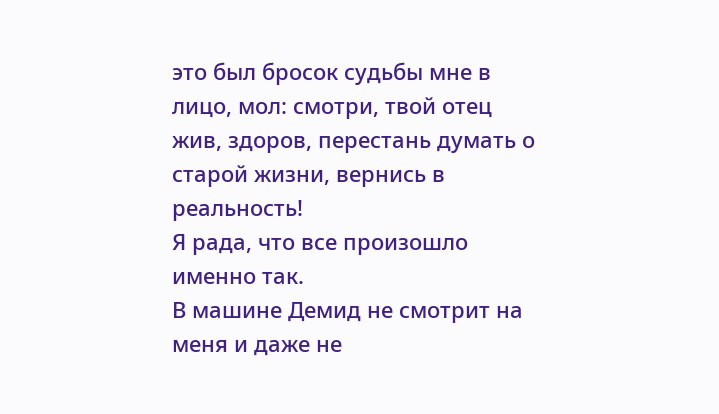это был бросок судьбы мне в лицо, мол: смотри, твой отец жив, здоров, перестань думать о старой жизни, вернись в реальность!
Я рада, что все произошло именно так.
В машине Демид не смотрит на меня и даже не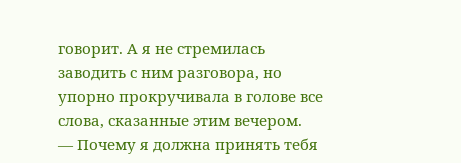говорит. А я не стремилась заводить с ним разговора, но упорно прокручивала в голове все слова, сказанные этим вечером.
— Почему я должна принять тебя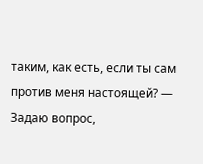таким, как есть, если ты сам против меня настоящей? — Задаю вопрос,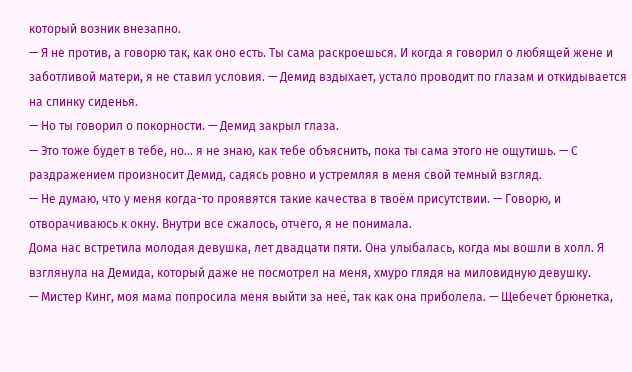который возник внезапно.
— Я не против, а говорю так, как оно есть. Ты сама раскроешься. И когда я говорил о любящей жене и заботливой матери, я не ставил условия. — Демид вздыхает, устало проводит по глазам и откидывается на спинку сиденья.
— Но ты говорил о покорности. — Демид закрыл глаза.
— Это тоже будет в тебе, но... я не знаю, как тебе объяснить, пока ты сама этого не ощутишь. — С раздражением произносит Демид, садясь ровно и устремляя в меня свой темный взгляд.
— Не думаю, что у меня когда-то проявятся такие качества в твоём присутствии. — Говорю, и отворачиваюсь к окну. Внутри все сжалось, отчего, я не понимала.
Дома нас встретила молодая девушка, лет двадцати пяти. Она улыбалась, когда мы вошли в холл. Я взглянула на Демида, который даже не посмотрел на меня, хмуро глядя на миловидную девушку.
— Мистер Кинг, моя мама попросила меня выйти за неё, так как она приболела. — Щебечет брюнетка,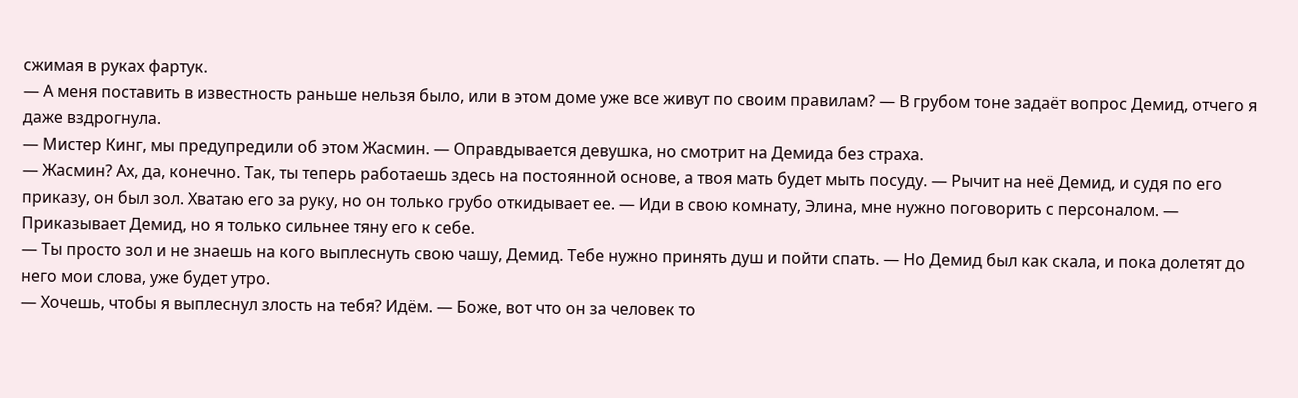сжимая в руках фартук.
— А меня поставить в известность раньше нельзя было, или в этом доме уже все живут по своим правилам? — В грубом тоне задаёт вопрос Демид, отчего я даже вздрогнула.
— Мистер Кинг, мы предупредили об этом Жасмин. — Оправдывается девушка, но смотрит на Демида без страха.
— Жасмин? Ах, да, конечно. Так, ты теперь работаешь здесь на постоянной основе, а твоя мать будет мыть посуду. — Рычит на неё Демид, и судя по его приказу, он был зол. Хватаю его за руку, но он только грубо откидывает ее. — Иди в свою комнату, Элина, мне нужно поговорить с персоналом. — Приказывает Демид, но я только сильнее тяну его к себе.
— Ты просто зол и не знаешь на кого выплеснуть свою чашу, Демид. Тебе нужно принять душ и пойти спать. — Но Демид был как скала, и пока долетят до него мои слова, уже будет утро.
— Хочешь, чтобы я выплеснул злость на тебя? Идём. — Боже, вот что он за человек то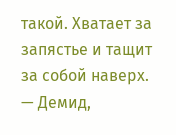такой. Хватает за запястье и тащит за собой наверх.
— Демид,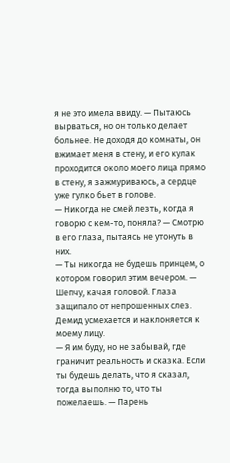я не это имела ввиду. — Пытаюсь вырваться, но он только делает больнее. Не доходя до комнаты, он вжимает меня в стену, и его кулак проходится около моего лица прямо в стену, я зажмуриваюсь, а сердце уже гулко бьет в голове.
— Никогда не смей лезть, когда я говорю с кем-то, поняла? — Смотрю в его глаза, пытаясь не утонуть в них.
— Ты никогда не будешь принцем, о котором говорил этим вечером. — Шепчу, качая головой. Глаза защипало от непрошенных слез. Демид усмехается и наклоняется к моему лицу.
— Я им буду, но не забывай, где граничит реальность и сказка. Если ты будешь делать, что я сказал, тогда выполню то, что ты пожелаешь. — Парень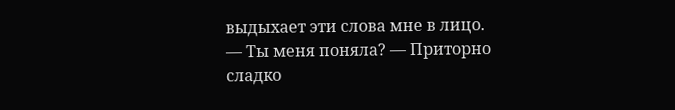выдыхает эти слова мне в лицо. — Ты меня поняла? — Приторно сладко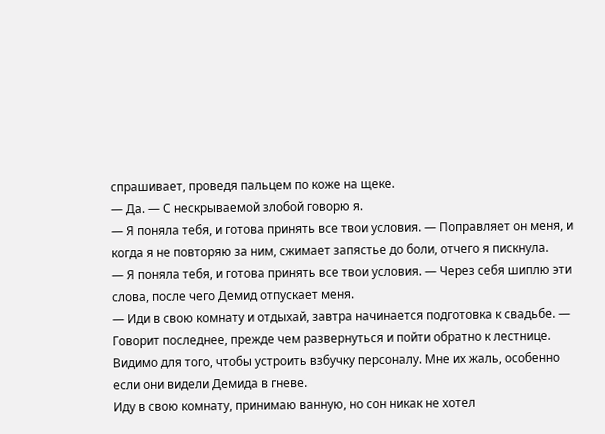спрашивает, проведя пальцем по коже на щеке.
— Да. — С нескрываемой злобой говорю я.
— Я поняла тебя, и готова принять все твои условия. — Поправляет он меня, и когда я не повторяю за ним, сжимает запястье до боли, отчего я пискнула.
— Я поняла тебя, и готова принять все твои условия. — Через себя шиплю эти слова, после чего Демид отпускает меня.
— Иди в свою комнату и отдыхай, завтра начинается подготовка к свадьбе. — Говорит последнее, прежде чем развернуться и пойти обратно к лестнице. Видимо для того, чтобы устроить взбучку персоналу. Мне их жаль, особенно если они видели Демида в гневе.
Иду в свою комнату, принимаю ванную, но сон никак не хотел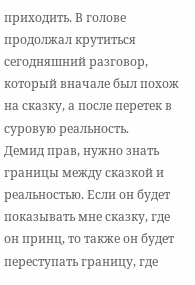приходить. В голове продолжал крутиться сегодняшний разговор, который вначале был похож на сказку, а после перетек в суровую реальность.
Демид прав, нужно знать границы между сказкой и реальностью. Если он будет показывать мне сказку, где он принц, то также он будет переступать границу, где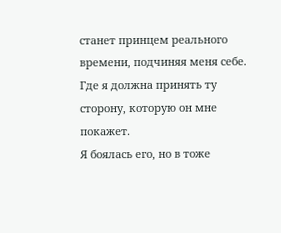станет принцем реального времени, подчиняя меня себе. Где я должна принять ту сторону, которую он мне покажет.
Я боялась его, но в тоже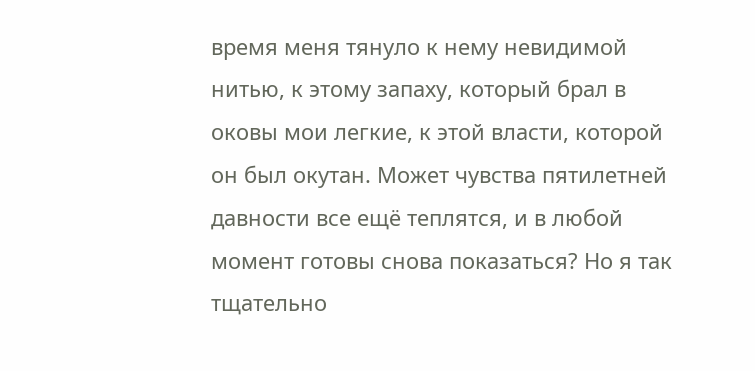время меня тянуло к нему невидимой нитью, к этому запаху, который брал в оковы мои легкие, к этой власти, которой он был окутан. Может чувства пятилетней давности все ещё теплятся, и в любой момент готовы снова показаться? Но я так тщательно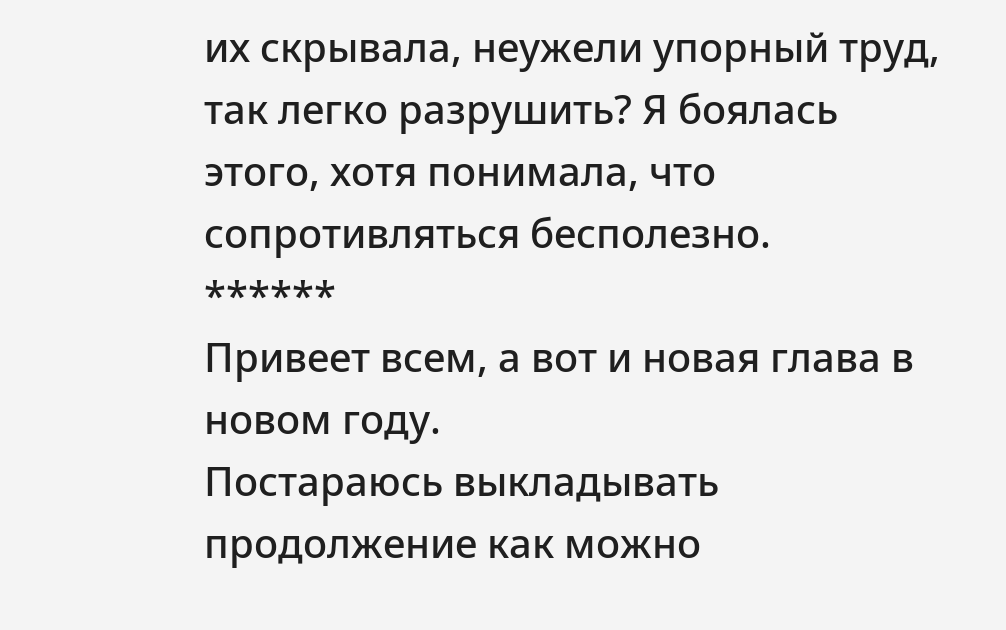их скрывала, неужели упорный труд, так легко разрушить? Я боялась этого, хотя понимала, что сопротивляться бесполезно.
******
Привеет всем, а вот и новая глава в новом году.
Постараюсь выкладывать продолжение как можно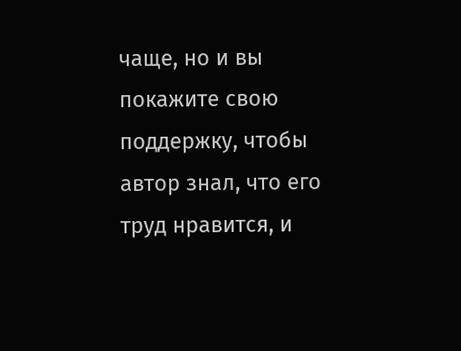чаще, но и вы покажите свою поддержку, чтобы автор знал, что его труд нравится, и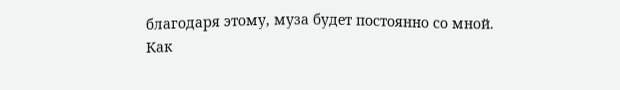благодаря этому, муза будет постоянно со мной.
Как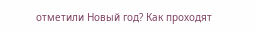отметили Новый год? Как проходят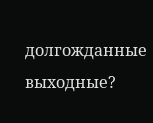долгожданные выходные?